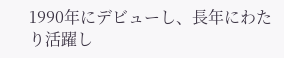1990年にデビューし、長年にわたり活躍し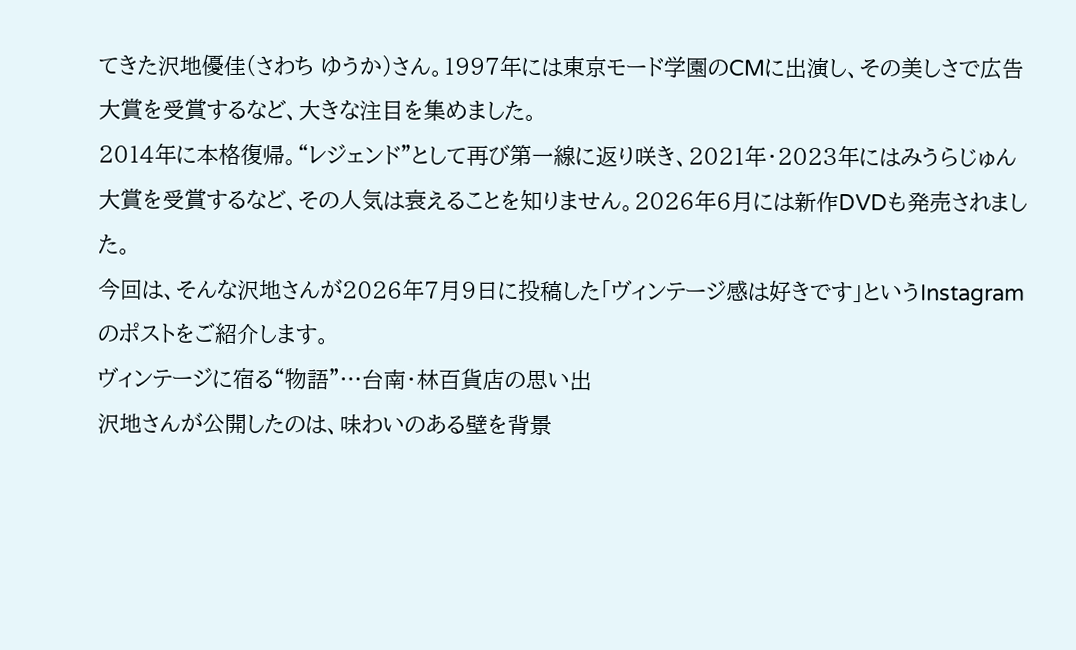てきた沢地優佳(さわち ゆうか)さん。1997年には東京モード学園のCMに出演し、その美しさで広告大賞を受賞するなど、大きな注目を集めました。
2014年に本格復帰。“レジェンド”として再び第一線に返り咲き、2021年・2023年にはみうらじゅん大賞を受賞するなど、その人気は衰えることを知りません。2026年6月には新作DVDも発売されました。
今回は、そんな沢地さんが2026年7月9日に投稿した「ヴィンテージ感は好きです」というInstagramのポストをご紹介します。
ヴィンテージに宿る“物語”…台南・林百貨店の思い出
沢地さんが公開したのは、味わいのある壁を背景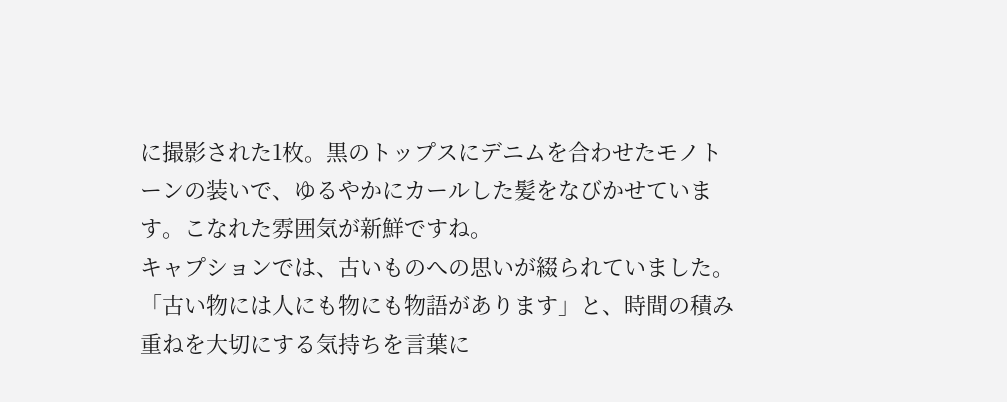に撮影された1枚。黒のトップスにデニムを合わせたモノトーンの装いで、ゆるやかにカールした髪をなびかせています。こなれた雰囲気が新鮮ですね。
キャプションでは、古いものへの思いが綴られていました。「古い物には人にも物にも物語があります」と、時間の積み重ねを大切にする気持ちを言葉に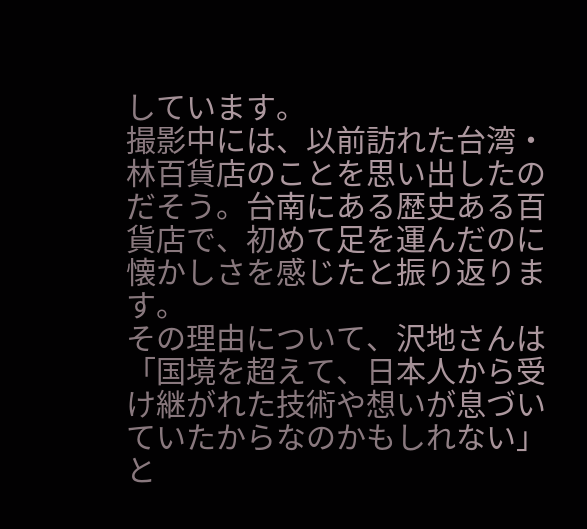しています。
撮影中には、以前訪れた台湾・林百貨店のことを思い出したのだそう。台南にある歴史ある百貨店で、初めて足を運んだのに懐かしさを感じたと振り返ります。
その理由について、沢地さんは「国境を超えて、日本人から受け継がれた技術や想いが息づいていたからなのかもしれない」と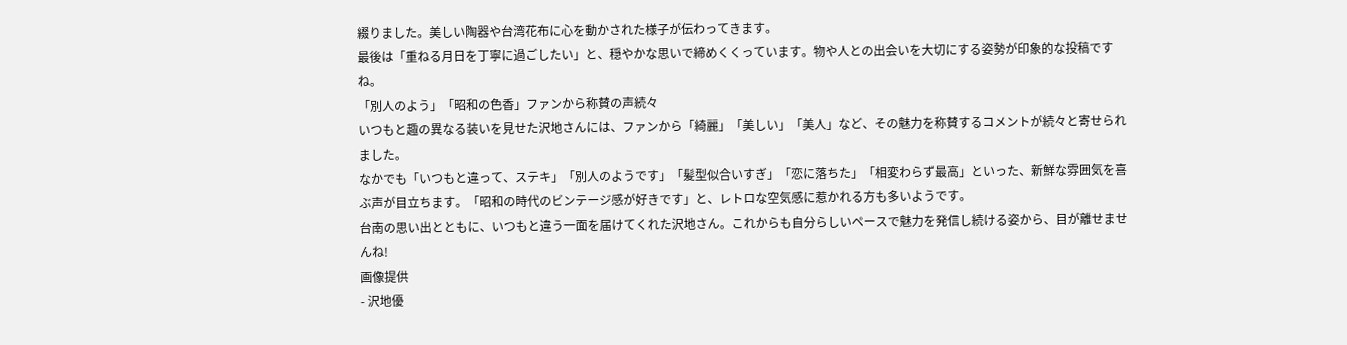綴りました。美しい陶器や台湾花布に心を動かされた様子が伝わってきます。
最後は「重ねる月日を丁寧に過ごしたい」と、穏やかな思いで締めくくっています。物や人との出会いを大切にする姿勢が印象的な投稿ですね。
「別人のよう」「昭和の色香」ファンから称賛の声続々
いつもと趣の異なる装いを見せた沢地さんには、ファンから「綺麗」「美しい」「美人」など、その魅力を称賛するコメントが続々と寄せられました。
なかでも「いつもと違って、ステキ」「別人のようです」「髪型似合いすぎ」「恋に落ちた」「相変わらず最高」といった、新鮮な雰囲気を喜ぶ声が目立ちます。「昭和の時代のビンテージ感が好きです」と、レトロな空気感に惹かれる方も多いようです。
台南の思い出とともに、いつもと違う一面を届けてくれた沢地さん。これからも自分らしいペースで魅力を発信し続ける姿から、目が離せませんね!
画像提供
- 沢地優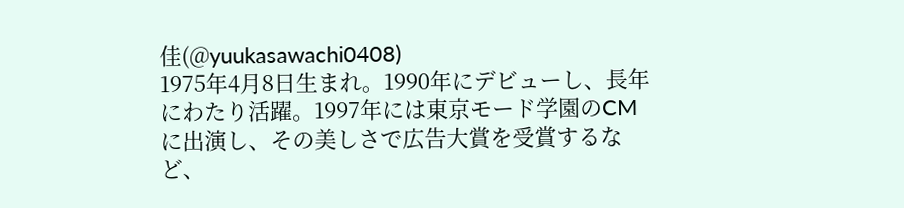佳(@yuukasawachi0408)
1975年4月8日生まれ。1990年にデビューし、長年にわたり活躍。1997年には東京モード学園のCMに出演し、その美しさで広告大賞を受賞するなど、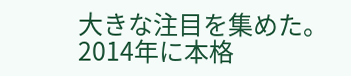大きな注目を集めた。
2014年に本格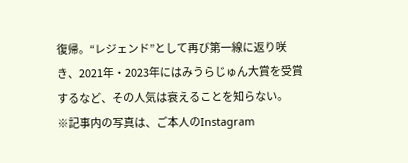復帰。“レジェンド”として再び第一線に返り咲き、2021年・2023年にはみうらじゅん大賞を受賞するなど、その人気は衰えることを知らない。
※記事内の写真は、ご本人のInstagram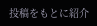投稿をもとに紹介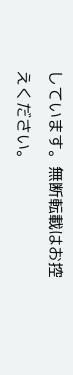しています。無断転載はお控えください。